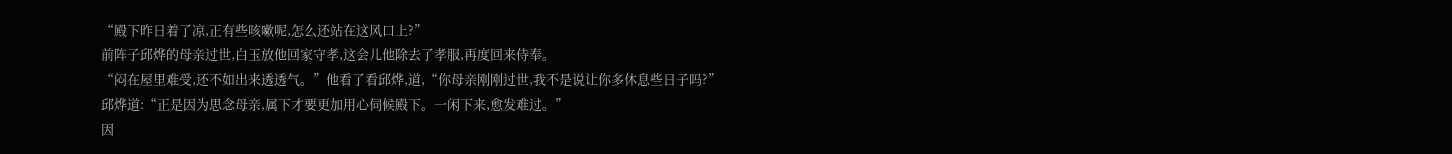“殿下昨日着了凉,正有些咳嗽呢,怎么还站在这风口上?”
前阵子邱烨的母亲过世,白玉放他回家守孝,这会儿他除去了孝服,再度回来侍奉。
“闷在屋里难受,还不如出来透透气。”他看了看邱烨,道,“你母亲刚刚过世,我不是说让你多休息些日子吗?”
邱烨道:“正是因为思念母亲,属下才要更加用心伺候殿下。一闲下来,愈发难过。”
因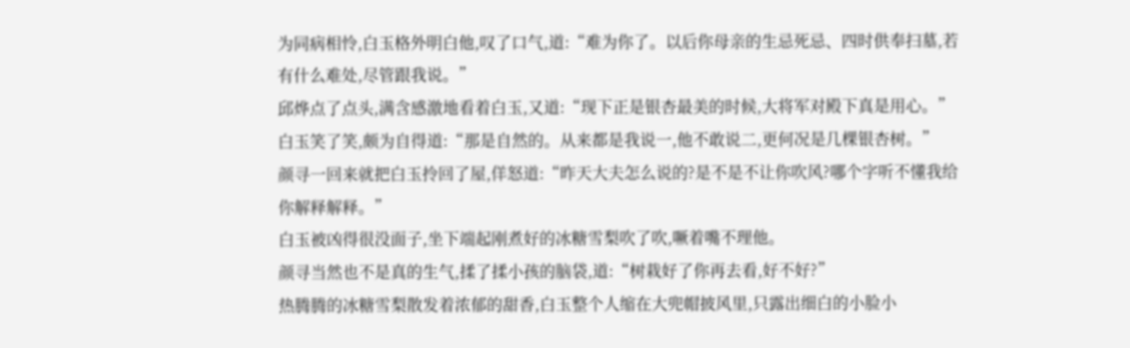为同病相怜,白玉格外明白他,叹了口气,道:“难为你了。以后你母亲的生忌死忌、四时供奉扫墓,若有什么难处,尽管跟我说。”
邱烨点了点头,满含感激地看着白玉,又道:“现下正是银杏最美的时候,大将军对殿下真是用心。”
白玉笑了笑,颇为自得道:“那是自然的。从来都是我说一,他不敢说二,更何况是几棵银杏树。”
颜寻一回来就把白玉拎回了屋,佯怒道:“昨天大夫怎么说的?是不是不让你吹风?哪个字听不懂我给你解释解释。”
白玉被凶得很没面子,坐下端起刚煮好的冰糖雪梨吹了吹,噘着嘴不理他。
颜寻当然也不是真的生气,揉了揉小孩的脑袋,道:“树栽好了你再去看,好不好?”
热腾腾的冰糖雪梨散发着浓郁的甜香,白玉整个人缩在大兜帽披风里,只露出细白的小脸小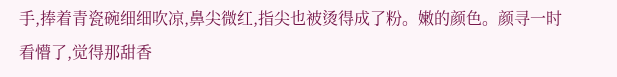手,捧着青瓷碗细细吹凉,鼻尖微红,指尖也被烫得成了粉。嫩的颜色。颜寻一时看懵了,觉得那甜香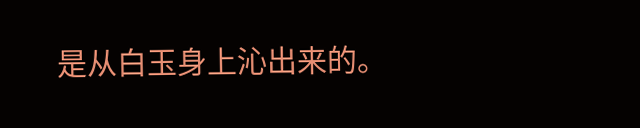是从白玉身上沁出来的。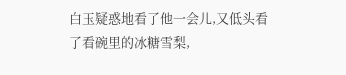白玉疑惑地看了他一会儿,又低头看了看碗里的冰糖雪梨,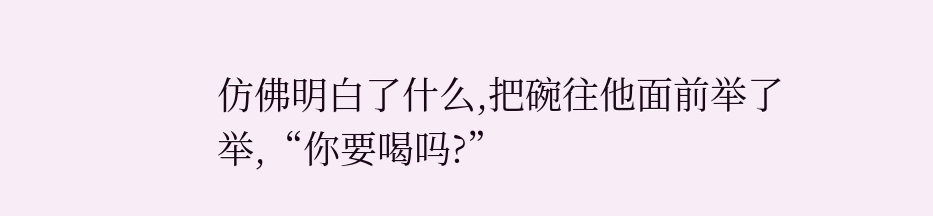仿佛明白了什么,把碗往他面前举了举,“你要喝吗?”